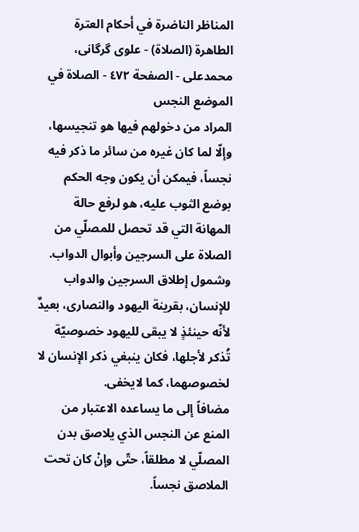المناظر الناضرة في أحکام العترة الطاهرة (الصلاة) - علوی گرگانی، محمدعلی - الصفحة ٤٧٢ - الصلاة في الموضع النجس
المراد من دخولهم فيها هو تنجيسها، وإلّا لما كان غيره من سائر ما ذكر فيه نجساً، فيمكن أن يكون وجه الحكم بوضع الثوب عليه، هو لرفع حالة المهانة التي قد تحصل للمصلّي من الصلاة على السرجين وأبوال الدواب.
وشمول إطلاق السرجين والدواب للإنسان، بقرينة اليهود والنصارى، بعيدٌ لأنّه حينئذٍ لا يبقى لليهود خصوصيّة تُذكر لأجلها، فكان ينبغي ذكر الإنسان لا لخصوصهما، كما لايخفى.
مضافاً إلى ما يساعده الاعتبار من المنع عن النجس الذي يلاصق بدن المصلّي لا مطلقاً، حتّى وإنْ كان تحت الملاصق نجساً.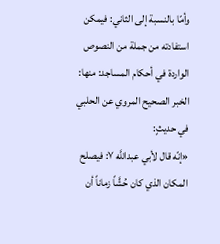وأمّا بالنسبة إلى الثاني: فيمكن استفادته من جملة من النصوص الواردة في أحكام المساجد: منها: الخبر الصحيح المروي عن الحلبي في حديثٍ:
«إنّه قال لأبي عبداللَّه ٧: فيصلح المكان الذي كان حُشَّاً زماناً أن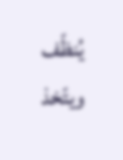يُنظّف ويتّخذ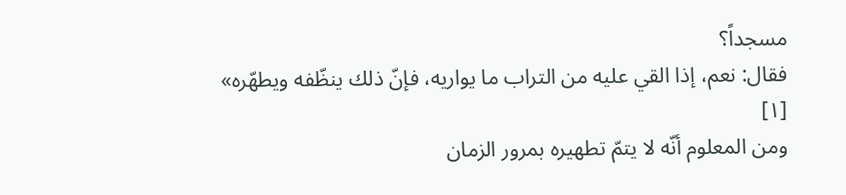مسجداً؟
فقال: نعم، إذا القي عليه من التراب ما يواريه، فإنّ ذلك ينظّفه ويطهّره» [١]
ومن المعلوم أنّه لا يتمّ تطهيره بمرور الزمان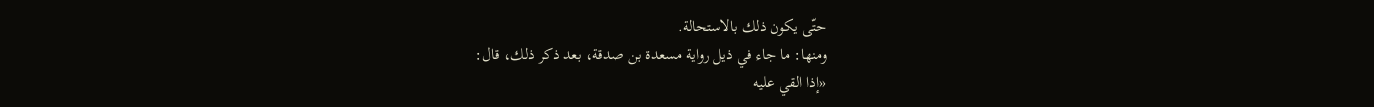حتّى يكون ذلك بالاستحالة.
ومنها: ما جاء في ذيل رواية مسعدة بن صدقة، بعد ذكر ذلك، قال:
«إذا القي عليه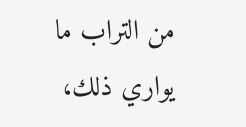من التراب ما يواري ذلك،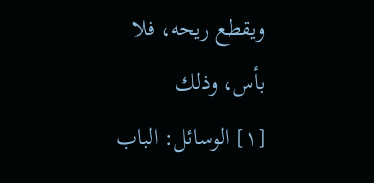ويقطع ريحه، فلا بأس، وذلك
[١] الوسائل: الباب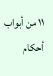١١ من أبواب أحكام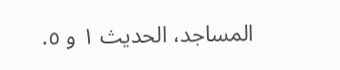المساجد، الحديث ١ و ٥.